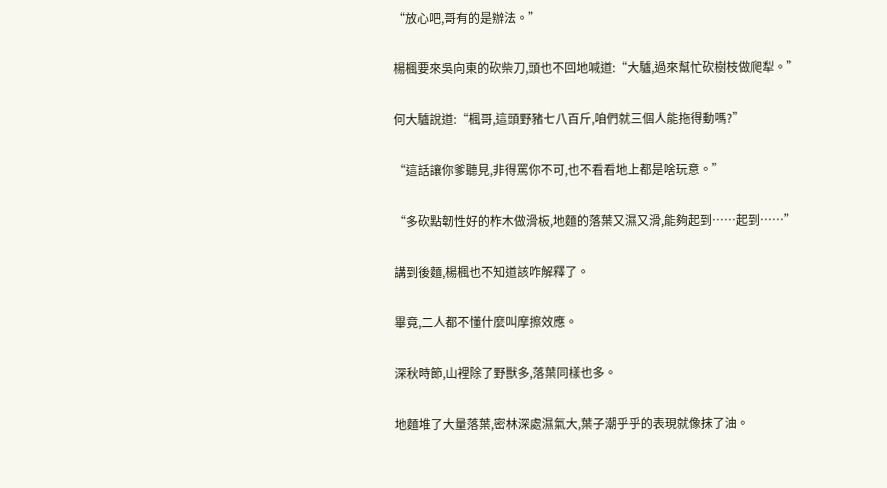“放心吧,哥有的是辦法。”

楊楓要來吳向東的砍柴刀,頭也不回地喊道:“大驢,過來幫忙砍樹枝做爬犁。”

何大驢說道:“楓哥,這頭野豬七八百斤,咱們就三個人能拖得動嗎?”

“這話讓你爹聽見,非得罵你不可,也不看看地上都是啥玩意。”

“多砍點韌性好的柞木做滑板,地麵的落葉又濕又滑,能夠起到……起到……”

講到後麵,楊楓也不知道該咋解釋了。

畢竟,二人都不懂什麼叫摩擦效應。

深秋時節,山裡除了野獸多,落葉同樣也多。

地麵堆了大量落葉,密林深處濕氣大,葉子潮乎乎的表現就像抹了油。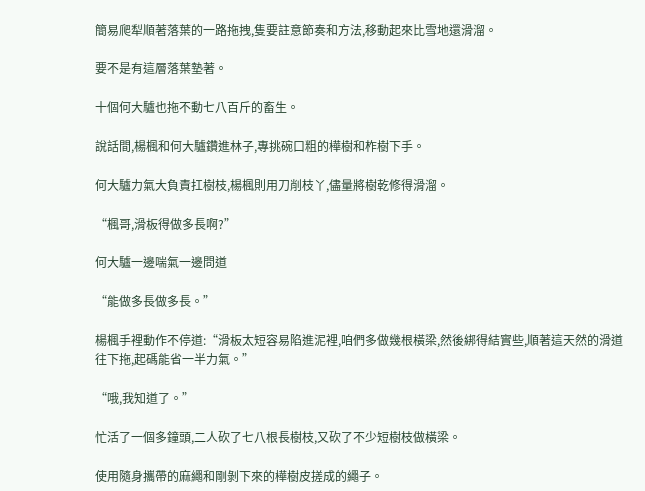簡易爬犁順著落葉的一路拖拽,隻要註意節奏和方法,移動起來比雪地還滑溜。

要不是有這層落葉墊著。

十個何大驢也拖不動七八百斤的畜生。

說話間,楊楓和何大驢鑽進林子,專挑碗口粗的樺樹和柞樹下手。

何大驢力氣大負責扛樹枝,楊楓則用刀削枝丫,儘量將樹乾修得滑溜。

“楓哥,滑板得做多長啊?”

何大驢一邊喘氣一邊問道

“能做多長做多長。”

楊楓手裡動作不停道:“滑板太短容易陷進泥裡,咱們多做幾根橫梁,然後綁得結實些,順著這天然的滑道往下拖,起碼能省一半力氣。”

“哦,我知道了。”

忙活了一個多鐘頭,二人砍了七八根長樹枝,又砍了不少短樹枝做橫梁。

使用隨身攜帶的麻繩和剛剝下來的樺樹皮搓成的繩子。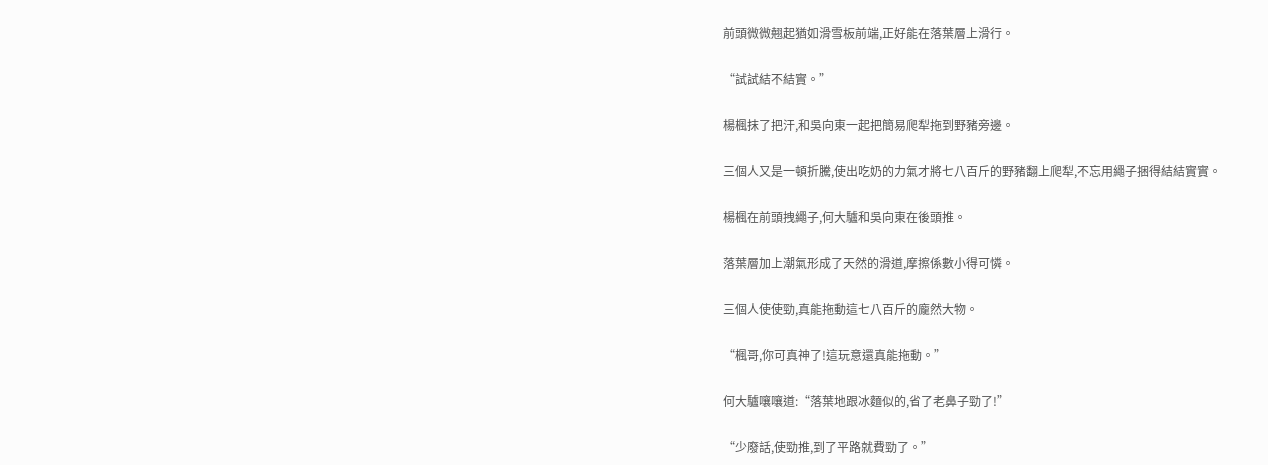前頭微微翹起猶如滑雪板前端,正好能在落葉層上滑行。

“試試結不結實。”

楊楓抹了把汗,和吳向東一起把簡易爬犁拖到野豬旁邊。

三個人又是一頓折騰,使出吃奶的力氣才將七八百斤的野豬翻上爬犁,不忘用繩子捆得結結實實。

楊楓在前頭拽繩子,何大驢和吳向東在後頭推。

落葉層加上潮氣形成了天然的滑道,摩擦係數小得可憐。

三個人使使勁,真能拖動這七八百斤的龐然大物。

“楓哥,你可真神了!這玩意還真能拖動。”

何大驢嚷嚷道:“落葉地跟冰麵似的,省了老鼻子勁了!”

“少廢話,使勁推,到了平路就費勁了。”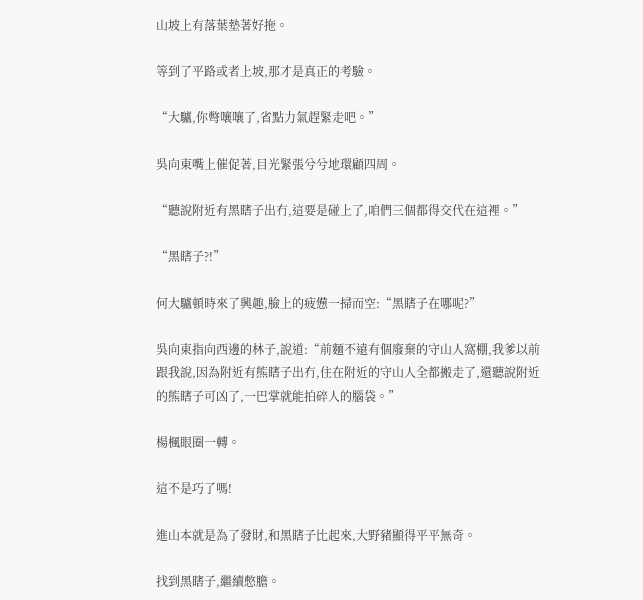山坡上有落葉墊著好拖。

等到了平路或者上坡,那才是真正的考驗。

“大驢,你彆嚷嚷了,省點力氣趕緊走吧。”

吳向東嘴上催促著,目光緊張兮兮地環顧四周。

“聽說附近有黑瞎子出冇,這要是碰上了,咱們三個都得交代在這裡。”

“黑瞎子?!”

何大驢頓時來了興趣,臉上的疲憊一掃而空:“黑瞎子在哪呢?”

吳向東指向西邊的林子,說道:“前麵不遠有個廢棄的守山人窩棚,我爹以前跟我說,因為附近有熊瞎子出冇,住在附近的守山人全都搬走了,還聽說附近的熊瞎子可凶了,一巴掌就能拍碎人的腦袋。”

楊楓眼圈一轉。

這不是巧了嗎!

進山本就是為了發財,和黑瞎子比起來,大野豬顯得平平無奇。

找到黑瞎子,繼續憋膽。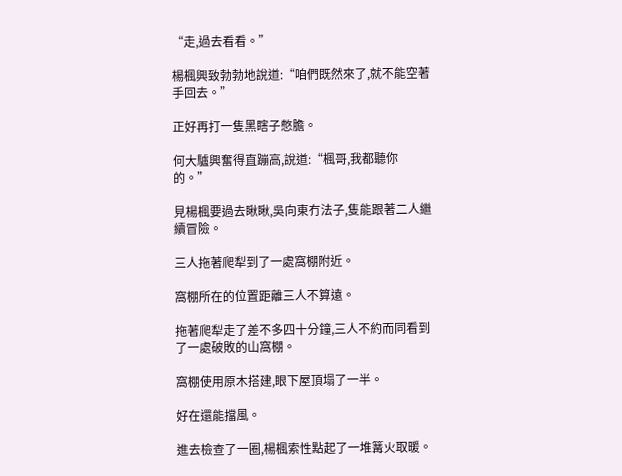“走,過去看看。”

楊楓興致勃勃地說道:“咱們既然來了,就不能空著手回去。”

正好再打一隻黑瞎子憋膽。

何大驢興奮得直蹦高,說道:“楓哥,我都聽你的。”

見楊楓要過去瞅瞅,吳向東冇法子,隻能跟著二人繼續冒險。

三人拖著爬犁到了一處窩棚附近。

窩棚所在的位置距離三人不算遠。

拖著爬犁走了差不多四十分鐘,三人不約而同看到了一處破敗的山窩棚。

窩棚使用原木搭建,眼下屋頂塌了一半。

好在還能擋風。

進去檢查了一圈,楊楓索性點起了一堆篝火取暖。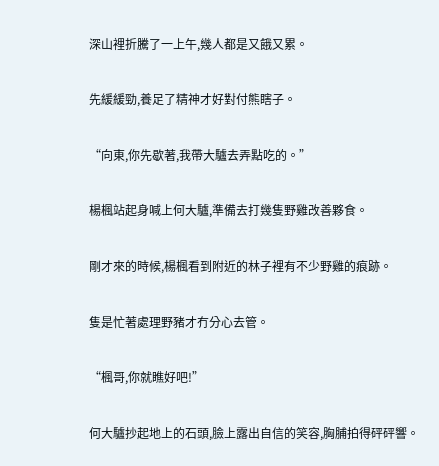深山裡折騰了一上午,幾人都是又餓又累。

先緩緩勁,養足了精神才好對付熊瞎子。

“向東,你先歇著,我帶大驢去弄點吃的。”

楊楓站起身喊上何大驢,準備去打幾隻野雞改善夥食。

剛才來的時候,楊楓看到附近的林子裡有不少野雞的痕跡。

隻是忙著處理野豬才冇分心去管。

“楓哥,你就瞧好吧!”

何大驢抄起地上的石頭,臉上露出自信的笑容,胸脯拍得砰砰響。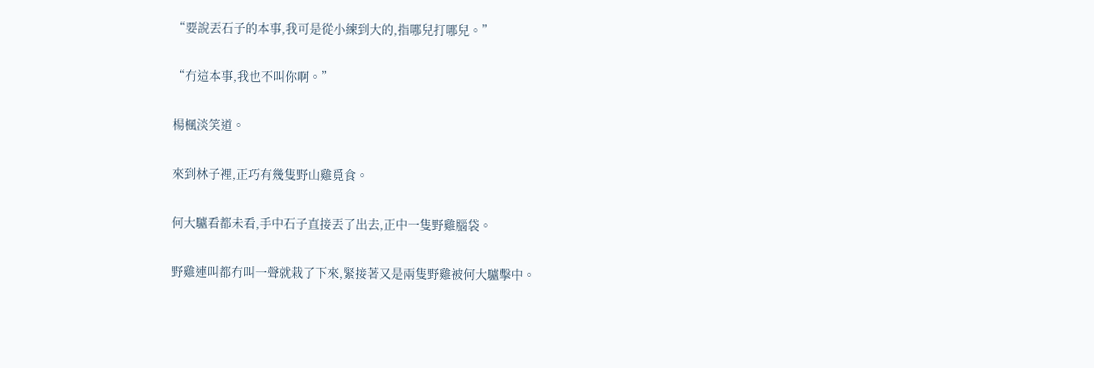“要說丟石子的本事,我可是從小練到大的,指哪兒打哪兒。”

“冇這本事,我也不叫你啊。”

楊楓淡笑道。

來到林子裡,正巧有幾隻野山雞覓食。

何大驢看都未看,手中石子直接丟了出去,正中一隻野雞腦袋。

野雞連叫都冇叫一聲就栽了下來,緊接著又是兩隻野雞被何大驢擊中。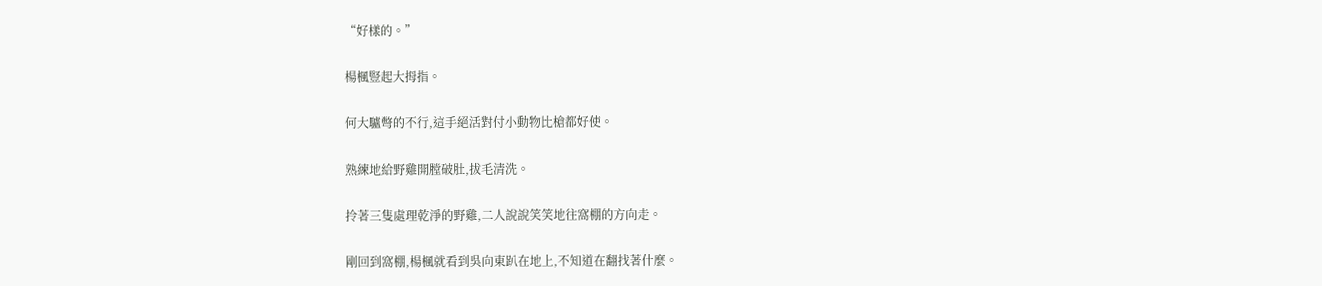“好樣的。”

楊楓豎起大拇指。

何大驢彆的不行,這手絕活對付小動物比槍都好使。

熟練地給野雞開膛破肚,拔毛清洗。

拎著三隻處理乾淨的野雞,二人說說笑笑地往窩棚的方向走。

剛回到窩棚,楊楓就看到吳向東趴在地上,不知道在翻找著什麼。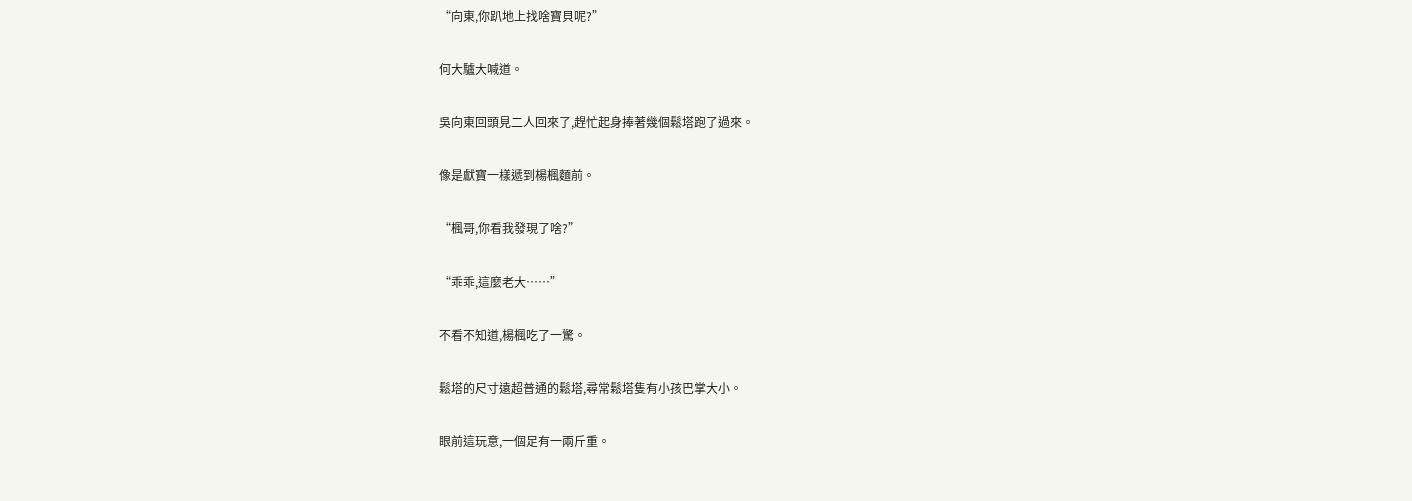“向東,你趴地上找啥寶貝呢?”

何大驢大喊道。

吳向東回頭見二人回來了,趕忙起身捧著幾個鬆塔跑了過來。

像是獻寶一樣遞到楊楓麵前。

“楓哥,你看我發現了啥?”

“乖乖,這麼老大……”

不看不知道,楊楓吃了一驚。

鬆塔的尺寸遠超普通的鬆塔,尋常鬆塔隻有小孩巴掌大小。

眼前這玩意,一個足有一兩斤重。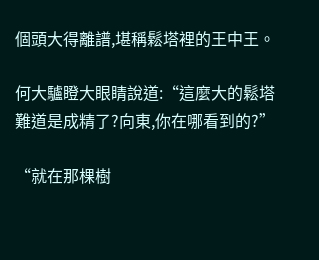個頭大得離譜,堪稱鬆塔裡的王中王。

何大驢瞪大眼睛說道:“這麼大的鬆塔難道是成精了?向東,你在哪看到的?”

“就在那棵樹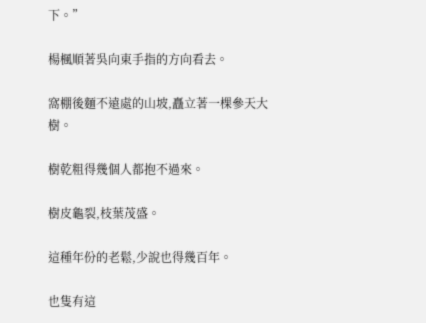下。”

楊楓順著吳向東手指的方向看去。

窩棚後麵不遠處的山坡,矗立著一棵參天大樹。

樹乾粗得幾個人都抱不過來。

樹皮龜裂,枝葉茂盛。

這種年份的老鬆,少說也得幾百年。

也隻有這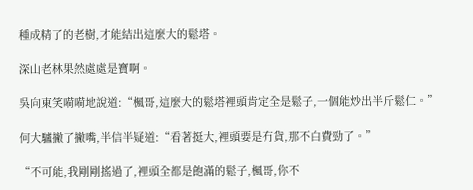種成精了的老樹,才能結出這麼大的鬆塔。

深山老林果然處處是寶啊。

吳向東笑嗬嗬地說道:“楓哥,這麼大的鬆塔裡頭肯定全是鬆子,一個能炒出半斤鬆仁。”

何大驢撇了撇嘴,半信半疑道:“看著挺大,裡頭要是冇貨,那不白費勁了。”

“不可能,我剛剛搖過了,裡頭全都是飽滿的鬆子,楓哥,你不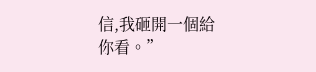信,我砸開一個給你看。”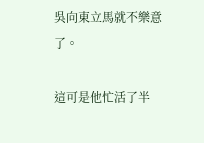吳向東立馬就不樂意了。

這可是他忙活了半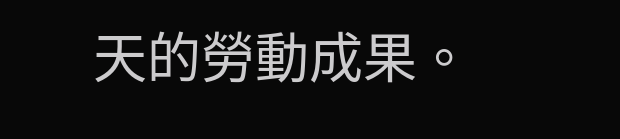天的勞動成果。